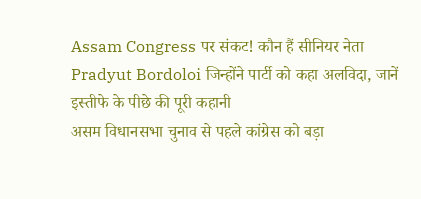Assam Congress पर संकट! कौन हैं सीनियर नेता Pradyut Bordoloi जिन्होंने पार्टी को कहा अलविदा, जानें इस्तीफे के पीछे की पूरी कहानी
असम विधानसभा चुनाव से पहले कांग्रेस को बड़ा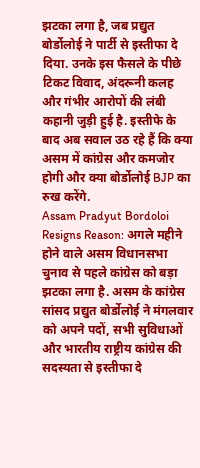झटका लगा है, जब प्रद्युत बोर्डोलोई ने पार्टी से इस्तीफा दे दिया. उनके इस फैसले के पीछे टिकट विवाद, अंदरूनी कलह और गंभीर आरोपों की लंबी कहानी जुड़ी हुई है. इस्तीफे के बाद अब सवाल उठ रहे हैं कि क्या असम में कांग्रेस और कमजोर होगी और क्या बोर्डोलोई BJP का रुख करेंगे.
Assam Pradyut Bordoloi Resigns Reason: अगले महीने होने वाले असम विधानसभा चुनाव से पहले कांग्रेस को बड़ा झटका लगा है. असम के कांग्रेस सांसद प्रद्युत बोर्डोलोई ने मंगलवार को अपने पदों, सभी सुविधाओं और भारतीय राष्ट्रीय कांग्रेस की सदस्यता से इस्तीफा दे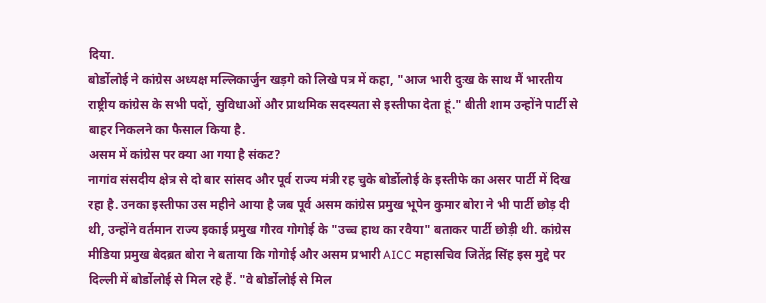दिया.
बोर्डोलोई ने कांग्रेस अध्यक्ष मल्लिकार्जुन खड़गे को लिखे पत्र में कहा, "आज भारी दुःख के साथ मैं भारतीय राष्ट्रीय कांग्रेस के सभी पदों, सुविधाओं और प्राथमिक सदस्यता से इस्तीफा देता हूं." बीती शाम उन्होंने पार्टी से बाहर निकलने का फैसाल किया है.
असम में कांग्रेस पर क्या आ गया है संकट?
नागांव संसदीय क्षेत्र से दो बार सांसद और पूर्व राज्य मंत्री रह चुके बोर्डोलोई के इस्तीफे का असर पार्टी में दिख रहा है. उनका इस्तीफा उस महीने आया है जब पूर्व असम कांग्रेस प्रमुख भूपेन कुमार बोरा ने भी पार्टी छोड़ दी थी, उन्होंने वर्तमान राज्य इकाई प्रमुख गौरव गोगोई के "उच्च हाथ का रवैया" बताकर पार्टी छोड़ी थी. कांग्रेस मीडिया प्रमुख बेदब्रत बोरा ने बताया कि गोगोई और असम प्रभारी AICC महासचिव जितेंद्र सिंह इस मुद्दे पर दिल्ली में बोर्डोलोई से मिल रहे हैं. "वे बोर्डोलोई से मिल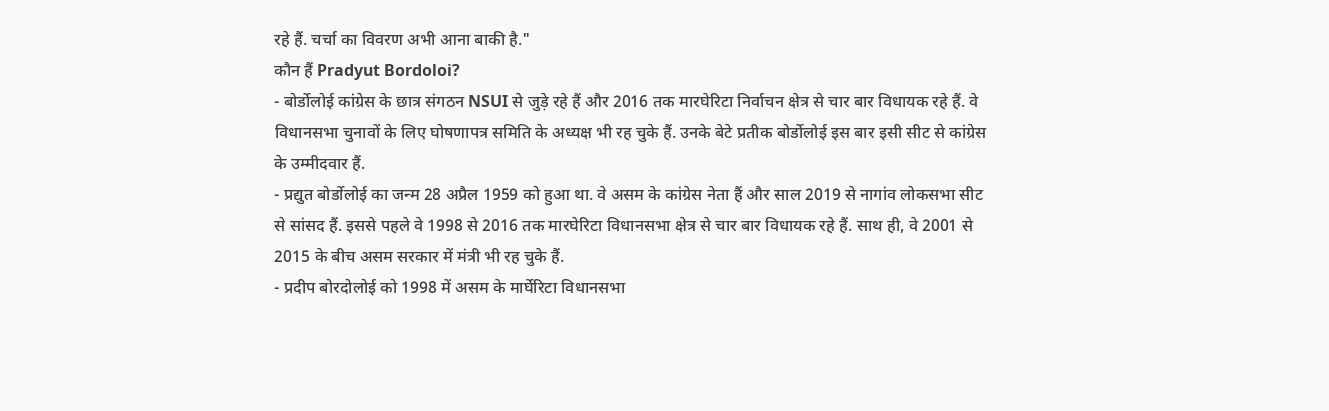रहे हैं. चर्चा का विवरण अभी आना बाकी है."
कौन हैं Pradyut Bordoloi?
- बोर्डोलोई कांग्रेस के छात्र संगठन NSUI से जुड़े रहे हैं और 2016 तक मारघेरिटा निर्वाचन क्षेत्र से चार बार विधायक रहे हैं. वे विधानसभा चुनावों के लिए घोषणापत्र समिति के अध्यक्ष भी रह चुके हैं. उनके बेटे प्रतीक बोर्डोलोई इस बार इसी सीट से कांग्रेस के उम्मीदवार हैं.
- प्रद्युत बोर्डोलोई का जन्म 28 अप्रैल 1959 को हुआ था. वे असम के कांग्रेस नेता हैं और साल 2019 से नागांव लोकसभा सीट से सांसद हैं. इससे पहले वे 1998 से 2016 तक मारघेरिटा विधानसभा क्षेत्र से चार बार विधायक रहे हैं. साथ ही, वे 2001 से 2015 के बीच असम सरकार में मंत्री भी रह चुके हैं.
- प्रदीप बोरदोलोई को 1998 में असम के मार्घेरिटा विधानसभा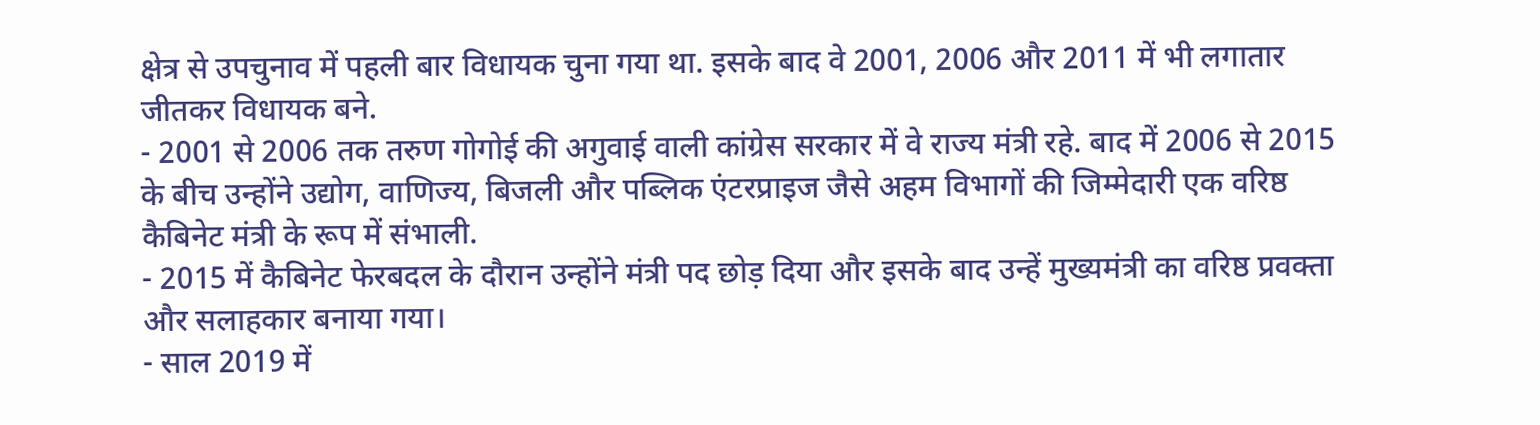क्षेत्र से उपचुनाव में पहली बार विधायक चुना गया था. इसके बाद वे 2001, 2006 और 2011 में भी लगातार जीतकर विधायक बने.
- 2001 से 2006 तक तरुण गोगोई की अगुवाई वाली कांग्रेस सरकार में वे राज्य मंत्री रहे. बाद में 2006 से 2015 के बीच उन्होंने उद्योग, वाणिज्य, बिजली और पब्लिक एंटरप्राइज जैसे अहम विभागों की जिम्मेदारी एक वरिष्ठ कैबिनेट मंत्री के रूप में संभाली.
- 2015 में कैबिनेट फेरबदल के दौरान उन्होंने मंत्री पद छोड़ दिया और इसके बाद उन्हें मुख्यमंत्री का वरिष्ठ प्रवक्ता और सलाहकार बनाया गया।
- साल 2019 में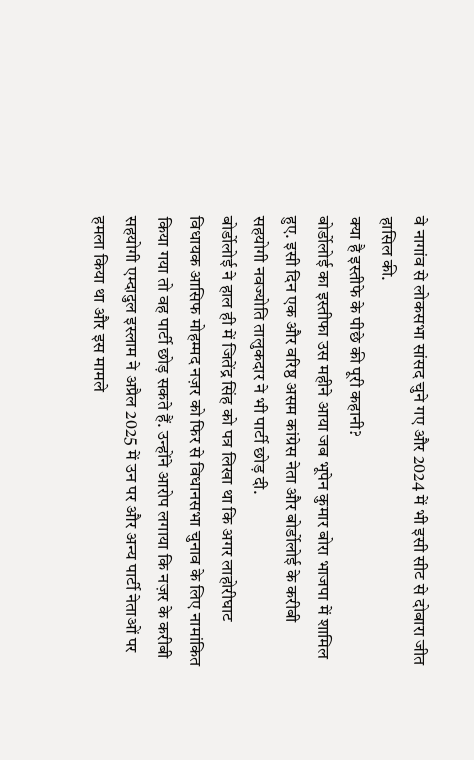वे नागांव से लोकसभा सांसद चुने गए और 2024 में भी इसी सीट से दोबारा जीत हासिल की.
क्या है इस्तीफे के पीछे की पूरी कहानी?
बोर्डोलोई का इस्तीफा उस महीने आया जब भूपेन कुमार बोरा भाजपा में शामिल हुए. इसी दिन एक और वरिष्ठ असम कांग्रेस नेता और बोर्डोलोई के करीबी सहयोगी नवज्योति तालुकदार ने भी पार्टी छोड़ दी.
बोर्डोलोई ने हाल ही में जितेंद्र सिंह को पत्र लिखा था कि अगर लाहोरीघाट विधायक आसिफ मोहम्मद नज़र को फिर से विधानसभा चुनाव के लिए नामांकित किया गया तो वह पार्टी छोड़ सकते हैं. उन्होंने आरोप लगाया कि नज़र के करीबी सहयोगी एम्दादुल इस्लाम ने अप्रैल 2025 में उन पर और अन्य पार्टी नेताओं पर हमला किया था और इस मामले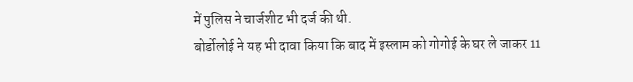में पुलिस ने चार्जशीट भी दर्ज की थी.
बोर्डोलोई ने यह भी दावा किया कि बाद में इस्लाम को गोगोई के घर ले जाकर 11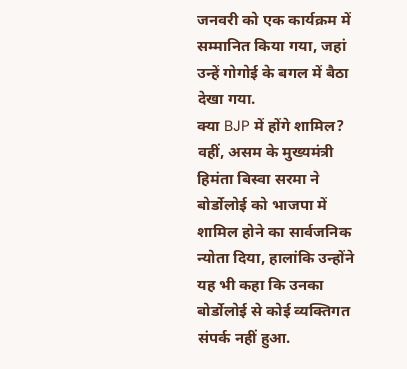जनवरी को एक कार्यक्रम में सम्मानित किया गया, जहां उन्हें गोगोई के बगल में बैठा देखा गया.
क्या BJP में होंगे शामिल?
वहीं, असम के मुख्यमंत्री हिमंता बिस्वा सरमा ने बोर्डोलोई को भाजपा में शामिल होने का सार्वजनिक न्योता दिया, हालांकि उन्होंने यह भी कहा कि उनका बोर्डोलोई से कोई व्यक्तिगत संपर्क नहीं हुआ.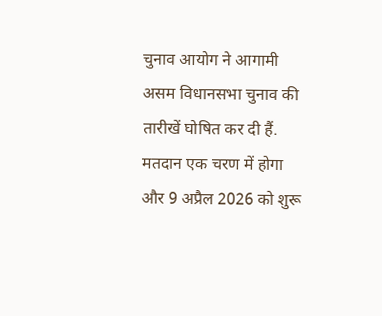चुनाव आयोग ने आगामी असम विधानसभा चुनाव की तारीखें घोषित कर दी हैं. मतदान एक चरण में होगा और 9 अप्रैल 2026 को शुरू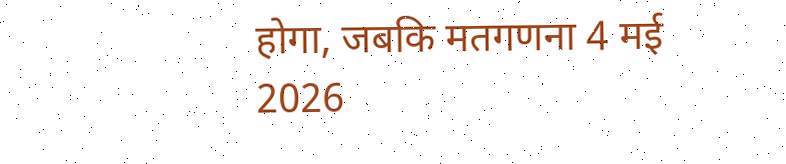होगा, जबकि मतगणना 4 मई 2026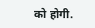को होगी.